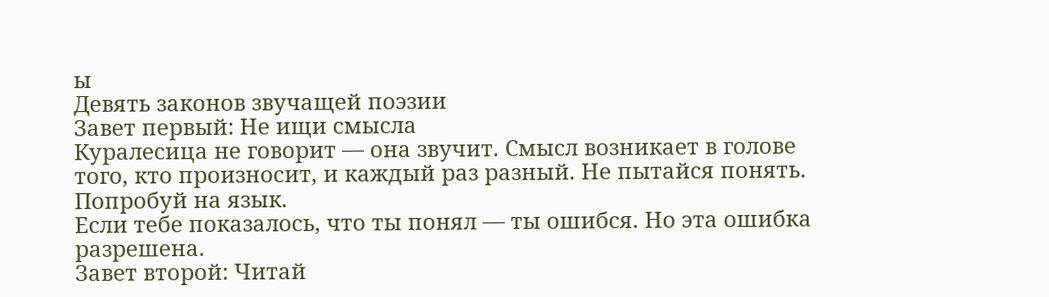ы
Девять законов звучащей поэзии
Завет первый: Не ищи смысла
Куралесица не говорит — она звучит. Смысл возникает в голове того, кто произносит, и каждый раз разный. Не пытайся понять. Попробуй на язык.
Если тебе показалось, что ты понял — ты ошибся. Но эта ошибка разрешена.
Завет второй: Читай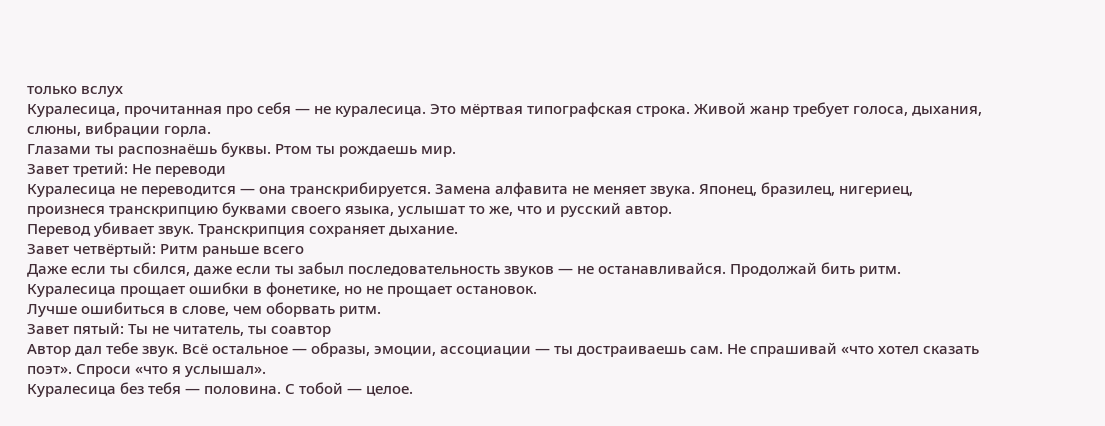только вслух
Куралесица, прочитанная про себя — не куралесица. Это мёртвая типографская строка. Живой жанр требует голоса, дыхания, слюны, вибрации горла.
Глазами ты распознаёшь буквы. Ртом ты рождаешь мир.
Завет третий: Не переводи
Куралесица не переводится — она транскрибируется. Замена алфавита не меняет звука. Японец, бразилец, нигериец, произнеся транскрипцию буквами своего языка, услышат то же, что и русский автор.
Перевод убивает звук. Транскрипция сохраняет дыхание.
Завет четвёртый: Ритм раньше всего
Даже если ты сбился, даже если ты забыл последовательность звуков — не останавливайся. Продолжай бить ритм. Куралесица прощает ошибки в фонетике, но не прощает остановок.
Лучше ошибиться в слове, чем оборвать ритм.
Завет пятый: Ты не читатель, ты соавтор
Автор дал тебе звук. Всё остальное — образы, эмоции, ассоциации — ты достраиваешь сам. Не спрашивай «что хотел сказать поэт». Спроси «что я услышал».
Куралесица без тебя — половина. С тобой — целое.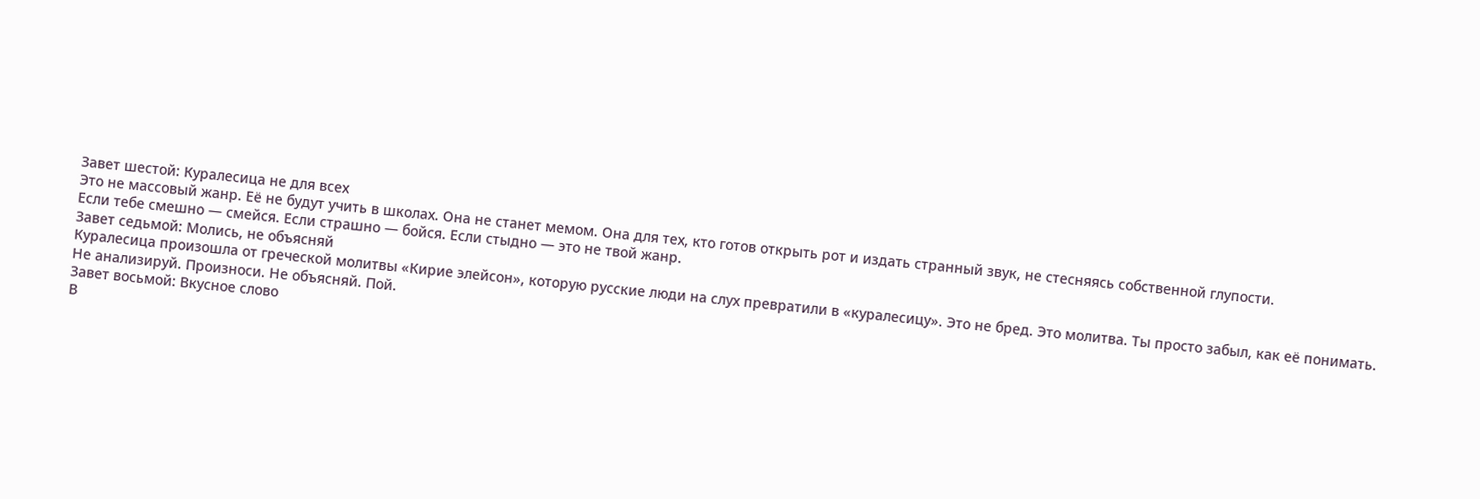Завет шестой: Куралесица не для всех
Это не массовый жанр. Её не будут учить в школах. Она не станет мемом. Она для тех, кто готов открыть рот и издать странный звук, не стесняясь собственной глупости.
Если тебе смешно — смейся. Если страшно — бойся. Если стыдно — это не твой жанр.
Завет седьмой: Молись, не объясняй
Куралесица произошла от греческой молитвы «Кирие элейсон», которую русские люди на слух превратили в «куралесицу». Это не бред. Это молитва. Ты просто забыл, как её понимать.
Не анализируй. Произноси. Не объясняй. Пой.
Завет восьмой: Вкусное слово
В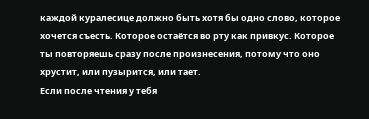каждой куралесице должно быть хотя бы одно слово, которое хочется съесть. Которое остаётся во рту как привкус. Которое ты повторяешь сразу после произнесения, потому что оно хрустит, или пузырится, или тает.
Если после чтения у тебя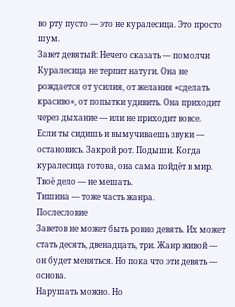во рту пусто — это не куралесица. Это просто шум.
Завет девятый: Нечего сказать — помолчи
Куралесица не терпит натуги. Она не рождается от усилия, от желания «сделать красиво», от попытки удивить. Она приходит через дыхание — или не приходит вовсе.
Если ты сидишь и вымучиваешь звуки — остановись. Закрой рот. Подыши. Когда куралесица готова, она сама пойдёт в мир. Твоё дело — не мешать.
Тишина — тоже часть жанра.
Послесловие
Заветов не может быть ровно девять. Их может стать десять, двенадцать, три. Жанр живой — он будет меняться. Но пока что эти девять — основа.
Нарушать можно. Но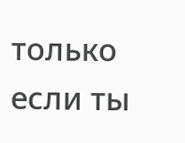только если ты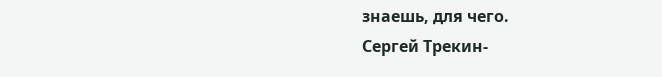знаешь, для чего.
Сергей Трекин-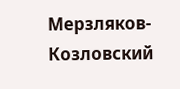Мерзляков-Козловский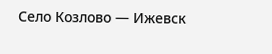Село Козлово — Ижевск